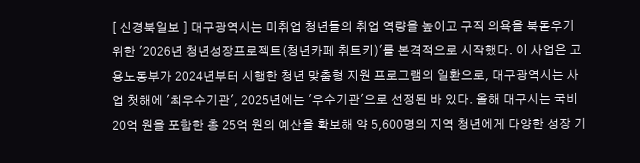[ 신경북일보 ] 대구광역시는 미취업 청년들의 취업 역량을 높이고 구직 의욕을 북돋우기 위한 '2026년 청년성장프로젝트(청년카페 취트키)'를 본격적으로 시작했다. 이 사업은 고용노동부가 2024년부터 시행한 청년 맞춤형 지원 프로그램의 일환으로, 대구광역시는 사업 첫해에 '최우수기관', 2025년에는 '우수기관'으로 선정된 바 있다. 올해 대구시는 국비 20억 원을 포함한 총 25억 원의 예산을 확보해 약 5,600명의 지역 청년에게 다양한 성장 기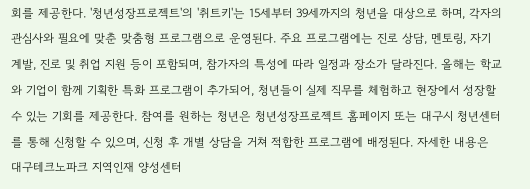회를 제공한다. '청년성장프로젝트'의 '취트키'는 15세부터 39세까지의 청년을 대상으로 하며, 각자의 관심사와 필요에 맞춘 맞춤형 프로그램으로 운영된다. 주요 프로그램에는 진로 상담, 멘토링, 자기 계발, 진로 및 취업 지원 등이 포함되며, 참가자의 특성에 따라 일정과 장소가 달라진다. 올해는 학교와 기업이 함께 기획한 특화 프로그램이 추가되어, 청년들이 실제 직무를 체험하고 현장에서 성장할 수 있는 기회를 제공한다. 참여를 원하는 청년은 청년성장프로젝트 홈페이지 또는 대구시 청년센터를 통해 신청할 수 있으며, 신청 후 개별 상담을 거쳐 적합한 프로그램에 배정된다. 자세한 내용은 대구테크노파크 지역인재 양성센터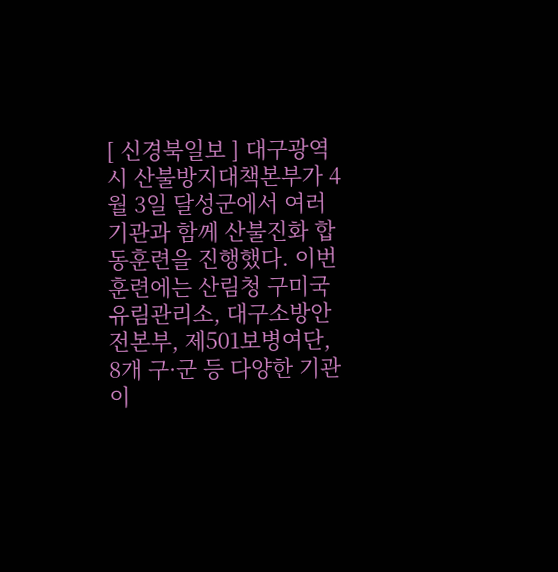[ 신경북일보 ] 대구광역시 산불방지대책본부가 4월 3일 달성군에서 여러 기관과 함께 산불진화 합동훈련을 진행했다. 이번 훈련에는 산림청 구미국유림관리소, 대구소방안전본부, 제501보병여단, 8개 구·군 등 다양한 기관이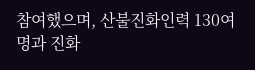참여했으며, 산불진화인력 130여 명과 진화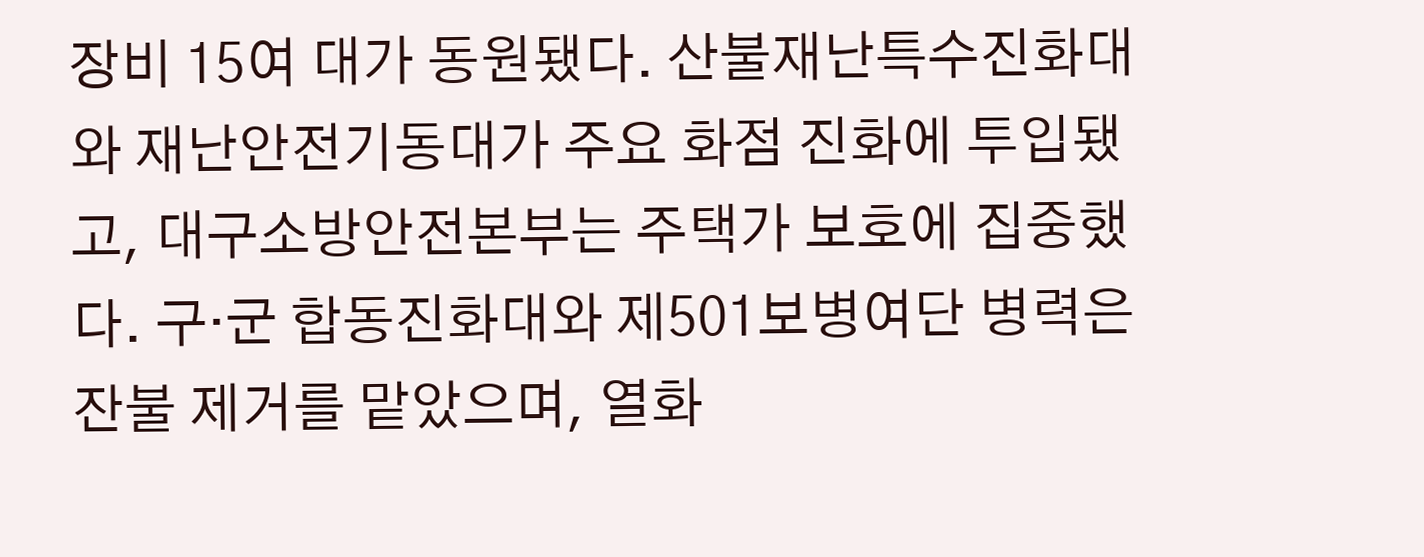장비 15여 대가 동원됐다. 산불재난특수진화대와 재난안전기동대가 주요 화점 진화에 투입됐고, 대구소방안전본부는 주택가 보호에 집중했다. 구·군 합동진화대와 제501보병여단 병력은 잔불 제거를 맡았으며, 열화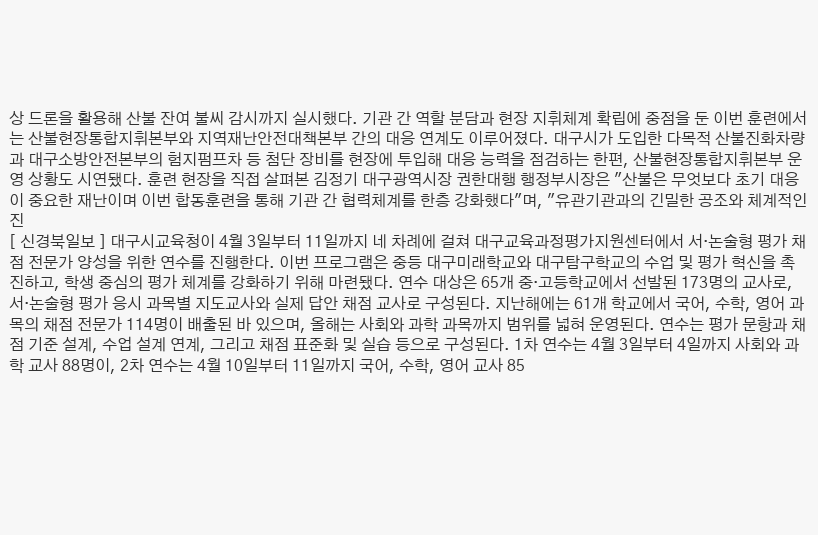상 드론을 활용해 산불 잔여 불씨 감시까지 실시했다. 기관 간 역할 분담과 현장 지휘체계 확립에 중점을 둔 이번 훈련에서는 산불현장통합지휘본부와 지역재난안전대책본부 간의 대응 연계도 이루어졌다. 대구시가 도입한 다목적 산불진화차량과 대구소방안전본부의 험지펌프차 등 첨단 장비를 현장에 투입해 대응 능력을 점검하는 한편, 산불현장통합지휘본부 운영 상황도 시연됐다. 훈련 현장을 직접 살펴본 김정기 대구광역시장 권한대행 행정부시장은 "산불은 무엇보다 초기 대응이 중요한 재난이며 이번 합동훈련을 통해 기관 간 협력체계를 한층 강화했다"며, "유관기관과의 긴밀한 공조와 체계적인 진
[ 신경북일보 ] 대구시교육청이 4월 3일부터 11일까지 네 차례에 걸쳐 대구교육과정평가지원센터에서 서·논술형 평가 채점 전문가 양성을 위한 연수를 진행한다. 이번 프로그램은 중등 대구미래학교와 대구탐구학교의 수업 및 평가 혁신을 촉진하고, 학생 중심의 평가 체계를 강화하기 위해 마련됐다. 연수 대상은 65개 중·고등학교에서 선발된 173명의 교사로, 서·논술형 평가 응시 과목별 지도교사와 실제 답안 채점 교사로 구성된다. 지난해에는 61개 학교에서 국어, 수학, 영어 과목의 채점 전문가 114명이 배출된 바 있으며, 올해는 사회와 과학 과목까지 범위를 넓혀 운영된다. 연수는 평가 문항과 채점 기준 설계, 수업 설계 연계, 그리고 채점 표준화 및 실습 등으로 구성된다. 1차 연수는 4월 3일부터 4일까지 사회와 과학 교사 88명이, 2차 연수는 4월 10일부터 11일까지 국어, 수학, 영어 교사 85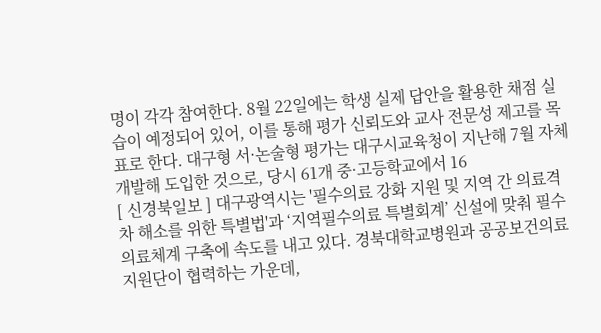명이 각각 참여한다. 8월 22일에는 학생 실제 답안을 활용한 채점 실습이 예정되어 있어, 이를 통해 평가 신뢰도와 교사 전문성 제고를 목표로 한다. 대구형 서·논술형 평가는 대구시교육청이 지난해 7월 자체 개발해 도입한 것으로, 당시 61개 중·고등학교에서 16
[ 신경북일보 ] 대구광역시는 '필수의료 강화 지원 및 지역 간 의료격차 해소를 위한 특별법'과 ‘지역필수의료 특별회계’ 신설에 맞춰 필수의료체계 구축에 속도를 내고 있다. 경북대학교병원과 공공보건의료지원단이 협력하는 가운데,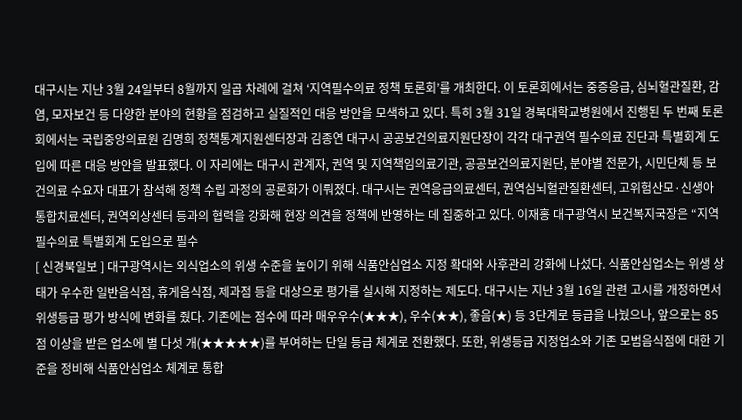대구시는 지난 3월 24일부터 8월까지 일곱 차례에 걸쳐 ‘지역필수의료 정책 토론회’를 개최한다. 이 토론회에서는 중증응급, 심뇌혈관질환, 감염, 모자보건 등 다양한 분야의 현황을 점검하고 실질적인 대응 방안을 모색하고 있다. 특히 3월 31일 경북대학교병원에서 진행된 두 번째 토론회에서는 국립중앙의료원 김명희 정책통계지원센터장과 김종연 대구시 공공보건의료지원단장이 각각 대구권역 필수의료 진단과 특별회계 도입에 따른 대응 방안을 발표했다. 이 자리에는 대구시 관계자, 권역 및 지역책임의료기관, 공공보건의료지원단, 분야별 전문가, 시민단체 등 보건의료 수요자 대표가 참석해 정책 수립 과정의 공론화가 이뤄졌다. 대구시는 권역응급의료센터, 권역심뇌혈관질환센터, 고위험산모·신생아 통합치료센터, 권역외상센터 등과의 협력을 강화해 현장 의견을 정책에 반영하는 데 집중하고 있다. 이재홍 대구광역시 보건복지국장은 “지역필수의료 특별회계 도입으로 필수
[ 신경북일보 ] 대구광역시는 외식업소의 위생 수준을 높이기 위해 식품안심업소 지정 확대와 사후관리 강화에 나섰다. 식품안심업소는 위생 상태가 우수한 일반음식점, 휴게음식점, 제과점 등을 대상으로 평가를 실시해 지정하는 제도다. 대구시는 지난 3월 16일 관련 고시를 개정하면서 위생등급 평가 방식에 변화를 줬다. 기존에는 점수에 따라 매우우수(★★★), 우수(★★), 좋음(★) 등 3단계로 등급을 나눴으나, 앞으로는 85점 이상을 받은 업소에 별 다섯 개(★★★★★)를 부여하는 단일 등급 체계로 전환했다. 또한, 위생등급 지정업소와 기존 모범음식점에 대한 기준을 정비해 식품안심업소 체계로 통합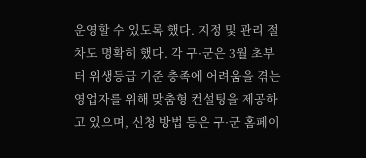운영할 수 있도록 했다. 지정 및 관리 절차도 명확히 했다. 각 구·군은 3월 초부터 위생등급 기준 충족에 어려움을 겪는 영업자를 위해 맞춤형 컨설팅을 제공하고 있으며, 신청 방법 등은 구·군 홈페이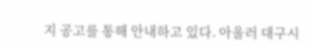지 공고를 통해 안내하고 있다. 아울러 대구시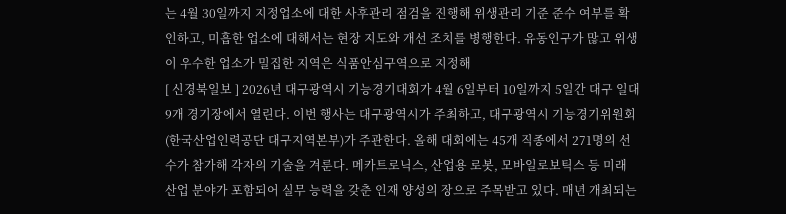는 4월 30일까지 지정업소에 대한 사후관리 점검을 진행해 위생관리 기준 준수 여부를 확인하고, 미흡한 업소에 대해서는 현장 지도와 개선 조치를 병행한다. 유동인구가 많고 위생이 우수한 업소가 밀집한 지역은 식품안심구역으로 지정해
[ 신경북일보 ] 2026년 대구광역시 기능경기대회가 4월 6일부터 10일까지 5일간 대구 일대 9개 경기장에서 열린다. 이번 행사는 대구광역시가 주최하고, 대구광역시 기능경기위원회(한국산업인력공단 대구지역본부)가 주관한다. 올해 대회에는 45개 직종에서 271명의 선수가 참가해 각자의 기술을 겨룬다. 메카트로닉스, 산업용 로봇, 모바일로보틱스 등 미래 산업 분야가 포함되어 실무 능력을 갖춘 인재 양성의 장으로 주목받고 있다. 매년 개최되는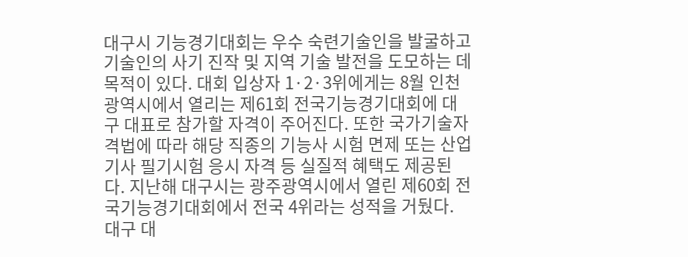대구시 기능경기대회는 우수 숙련기술인을 발굴하고 기술인의 사기 진작 및 지역 기술 발전을 도모하는 데 목적이 있다. 대회 입상자 1·2·3위에게는 8월 인천광역시에서 열리는 제61회 전국기능경기대회에 대구 대표로 참가할 자격이 주어진다. 또한 국가기술자격법에 따라 해당 직종의 기능사 시험 면제 또는 산업기사 필기시험 응시 자격 등 실질적 혜택도 제공된다. 지난해 대구시는 광주광역시에서 열린 제60회 전국기능경기대회에서 전국 4위라는 성적을 거뒀다. 대구 대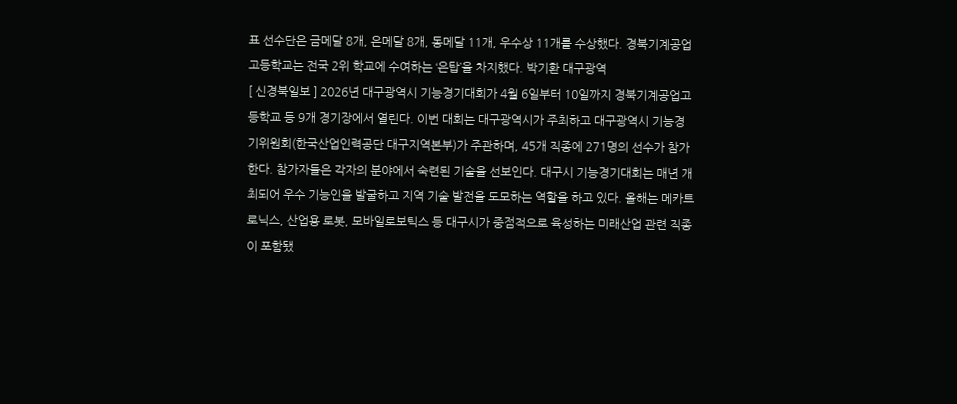표 선수단은 금메달 8개, 은메달 8개, 동메달 11개, 우수상 11개를 수상했다. 경북기계공업고등학교는 전국 2위 학교에 수여하는 ‘은탑’을 차지했다. 박기환 대구광역
[ 신경북일보 ] 2026년 대구광역시 기능경기대회가 4월 6일부터 10일까지 경북기계공업고등학교 등 9개 경기장에서 열린다. 이번 대회는 대구광역시가 주최하고 대구광역시 기능경기위원회(한국산업인력공단 대구지역본부)가 주관하며, 45개 직종에 271명의 선수가 참가한다. 참가자들은 각자의 분야에서 숙련된 기술을 선보인다. 대구시 기능경기대회는 매년 개최되어 우수 기능인을 발굴하고 지역 기술 발전을 도모하는 역할을 하고 있다. 올해는 메카트로닉스, 산업용 로봇, 모바일로보틱스 등 대구시가 중점적으로 육성하는 미래산업 관련 직종이 포함됐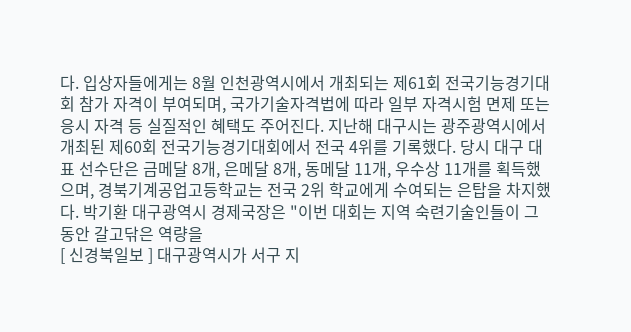다. 입상자들에게는 8월 인천광역시에서 개최되는 제61회 전국기능경기대회 참가 자격이 부여되며, 국가기술자격법에 따라 일부 자격시험 면제 또는 응시 자격 등 실질적인 혜택도 주어진다. 지난해 대구시는 광주광역시에서 개최된 제60회 전국기능경기대회에서 전국 4위를 기록했다. 당시 대구 대표 선수단은 금메달 8개, 은메달 8개, 동메달 11개, 우수상 11개를 획득했으며, 경북기계공업고등학교는 전국 2위 학교에게 수여되는 은탑을 차지했다. 박기환 대구광역시 경제국장은 "이번 대회는 지역 숙련기술인들이 그동안 갈고닦은 역량을
[ 신경북일보 ] 대구광역시가 서구 지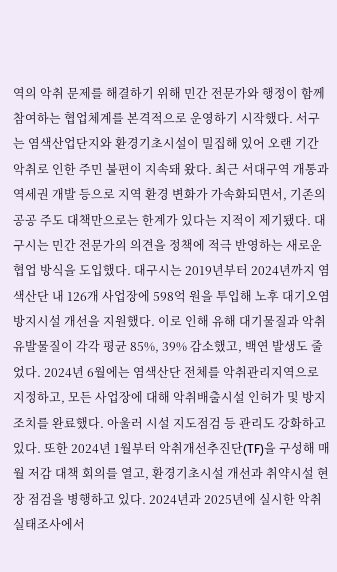역의 악취 문제를 해결하기 위해 민간 전문가와 행정이 함께 참여하는 협업체계를 본격적으로 운영하기 시작했다. 서구는 염색산업단지와 환경기초시설이 밀집해 있어 오랜 기간 악취로 인한 주민 불편이 지속돼 왔다. 최근 서대구역 개통과 역세권 개발 등으로 지역 환경 변화가 가속화되면서, 기존의 공공 주도 대책만으로는 한계가 있다는 지적이 제기됐다. 대구시는 민간 전문가의 의견을 정책에 적극 반영하는 새로운 협업 방식을 도입했다. 대구시는 2019년부터 2024년까지 염색산단 내 126개 사업장에 598억 원을 투입해 노후 대기오염방지시설 개선을 지원했다. 이로 인해 유해 대기물질과 악취 유발물질이 각각 평균 85%, 39% 감소했고, 백연 발생도 줄었다. 2024년 6월에는 염색산단 전체를 악취관리지역으로 지정하고, 모든 사업장에 대해 악취배출시설 인허가 및 방지 조치를 완료했다. 아울러 시설 지도점검 등 관리도 강화하고 있다. 또한 2024년 1월부터 악취개선추진단(TF)을 구성해 매월 저감 대책 회의를 열고, 환경기초시설 개선과 취약시설 현장 점검을 병행하고 있다. 2024년과 2025년에 실시한 악취실태조사에서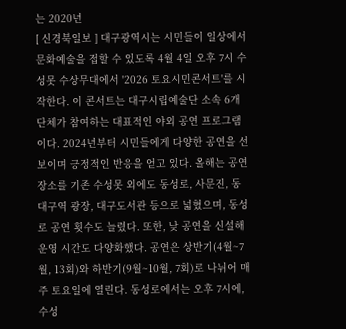는 2020년
[ 신경북일보 ] 대구광역시는 시민들이 일상에서 문화예술을 접할 수 있도록 4월 4일 오후 7시 수성못 수상무대에서 '2026 토요시민콘서트'를 시작한다. 이 콘서트는 대구시립예술단 소속 6개 단체가 참여하는 대표적인 야외 공연 프로그램이다. 2024년부터 시민들에게 다양한 공연을 선보이며 긍정적인 반응을 얻고 있다. 올해는 공연 장소를 기존 수성못 외에도 동성로, 사문진, 동대구역 광장, 대구도서관 등으로 넓혔으며, 동성로 공연 횟수도 늘렸다. 또한, 낮 공연을 신설해 운영 시간도 다양화했다. 공연은 상반기(4월~7월, 13회)와 하반기(9월~10월, 7회)로 나뉘어 매주 토요일에 열린다. 동성로에서는 오후 7시에, 수성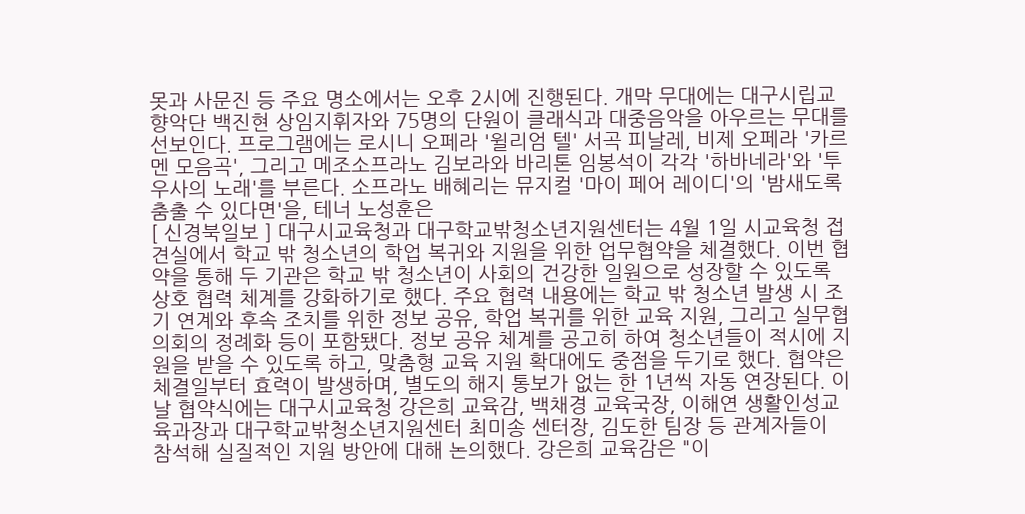못과 사문진 등 주요 명소에서는 오후 2시에 진행된다. 개막 무대에는 대구시립교향악단 백진현 상임지휘자와 75명의 단원이 클래식과 대중음악을 아우르는 무대를 선보인다. 프로그램에는 로시니 오페라 '윌리엄 텔' 서곡 피날레, 비제 오페라 '카르멘 모음곡', 그리고 메조소프라노 김보라와 바리톤 임봉석이 각각 '하바네라'와 '투우사의 노래'를 부른다. 소프라노 배혜리는 뮤지컬 '마이 페어 레이디'의 '밤새도록 춤출 수 있다면'을, 테너 노성훈은
[ 신경북일보 ] 대구시교육청과 대구학교밖청소년지원센터는 4월 1일 시교육청 접견실에서 학교 밖 청소년의 학업 복귀와 지원을 위한 업무협약을 체결했다. 이번 협약을 통해 두 기관은 학교 밖 청소년이 사회의 건강한 일원으로 성장할 수 있도록 상호 협력 체계를 강화하기로 했다. 주요 협력 내용에는 학교 밖 청소년 발생 시 조기 연계와 후속 조치를 위한 정보 공유, 학업 복귀를 위한 교육 지원, 그리고 실무협의회의 정례화 등이 포함됐다. 정보 공유 체계를 공고히 하여 청소년들이 적시에 지원을 받을 수 있도록 하고, 맞춤형 교육 지원 확대에도 중점을 두기로 했다. 협약은 체결일부터 효력이 발생하며, 별도의 해지 통보가 없는 한 1년씩 자동 연장된다. 이날 협약식에는 대구시교육청 강은희 교육감, 백채경 교육국장, 이해연 생활인성교육과장과 대구학교밖청소년지원센터 최미송 센터장, 김도한 팀장 등 관계자들이 참석해 실질적인 지원 방안에 대해 논의했다. 강은희 교육감은 "이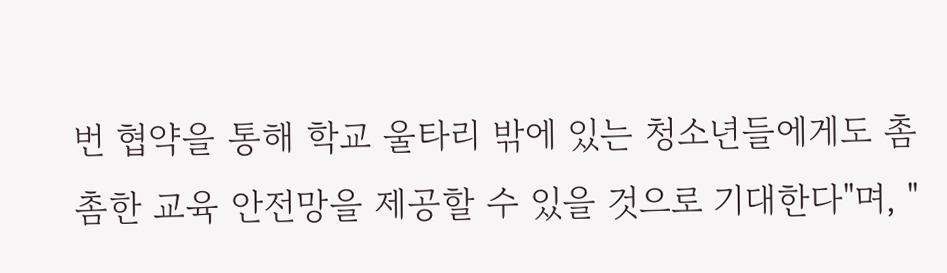번 협약을 통해 학교 울타리 밖에 있는 청소년들에게도 촘촘한 교육 안전망을 제공할 수 있을 것으로 기대한다"며, "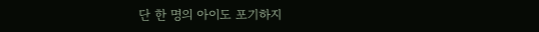단 한 명의 아이도 포기하지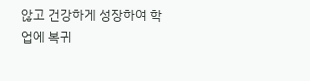않고 건강하게 성장하여 학업에 복귀